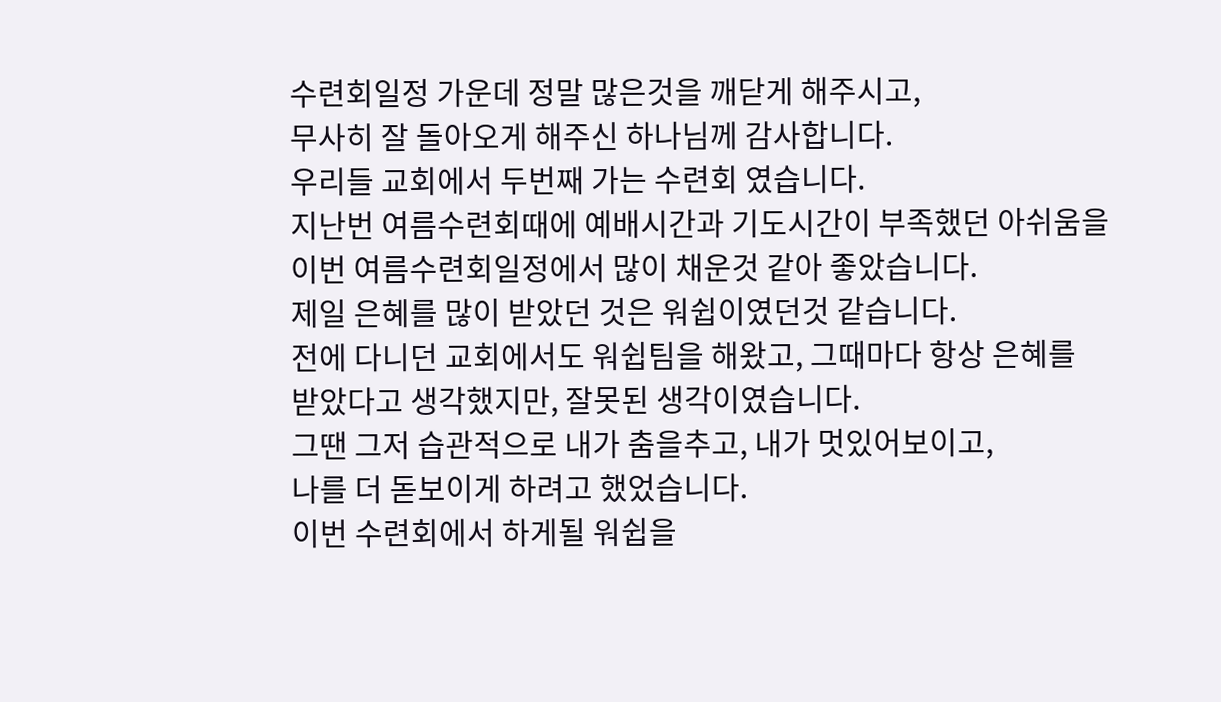수련회일정 가운데 정말 많은것을 깨닫게 해주시고,
무사히 잘 돌아오게 해주신 하나님께 감사합니다.
우리들 교회에서 두번째 가는 수련회 였습니다.
지난번 여름수련회때에 예배시간과 기도시간이 부족했던 아쉬움을
이번 여름수련회일정에서 많이 채운것 같아 좋았습니다.
제일 은혜를 많이 받았던 것은 워쉽이였던것 같습니다.
전에 다니던 교회에서도 워쉽팀을 해왔고, 그때마다 항상 은혜를
받았다고 생각했지만, 잘못된 생각이였습니다.
그땐 그저 습관적으로 내가 춤을추고, 내가 멋있어보이고,
나를 더 돋보이게 하려고 했었습니다.
이번 수련회에서 하게될 워쉽을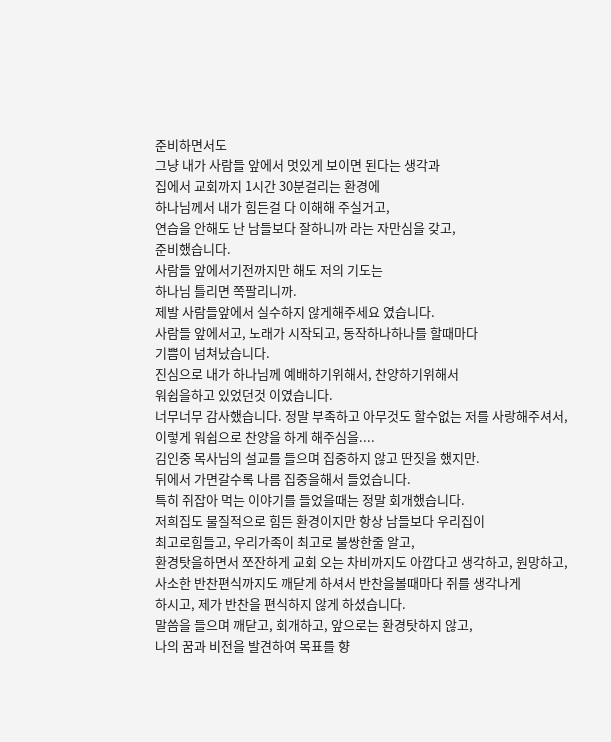준비하면서도
그냥 내가 사람들 앞에서 멋있게 보이면 된다는 생각과
집에서 교회까지 1시간 30분걸리는 환경에
하나님께서 내가 힘든걸 다 이해해 주실거고,
연습을 안해도 난 남들보다 잘하니까 라는 자만심을 갖고,
준비했습니다.
사람들 앞에서기전까지만 해도 저의 기도는
하나님 틀리면 쪽팔리니까.
제발 사람들앞에서 실수하지 않게해주세요 였습니다.
사람들 앞에서고, 노래가 시작되고, 동작하나하나를 할때마다
기쁨이 넘쳐났습니다.
진심으로 내가 하나님께 예배하기위해서, 찬양하기위해서
워쉽을하고 있었던것 이였습니다.
너무너무 감사했습니다. 정말 부족하고 아무것도 할수없는 저를 사랑해주셔서,
이렇게 워쉽으로 찬양을 하게 해주심을....
김인중 목사님의 설교를 들으며 집중하지 않고 딴짓을 했지만.
뒤에서 가면갈수록 나름 집중을해서 들었습니다.
특히 쥐잡아 먹는 이야기를 들었을때는 정말 회개했습니다.
저희집도 물질적으로 힘든 환경이지만 항상 남들보다 우리집이
최고로힘들고, 우리가족이 최고로 불쌍한줄 알고,
환경탓을하면서 쪼잔하게 교회 오는 차비까지도 아깝다고 생각하고, 원망하고,
사소한 반찬편식까지도 깨닫게 하셔서 반찬을볼때마다 쥐를 생각나게
하시고, 제가 반찬을 편식하지 않게 하셨습니다.
말씀을 들으며 깨닫고, 회개하고, 앞으로는 환경탓하지 않고,
나의 꿈과 비전을 발견하여 목표를 향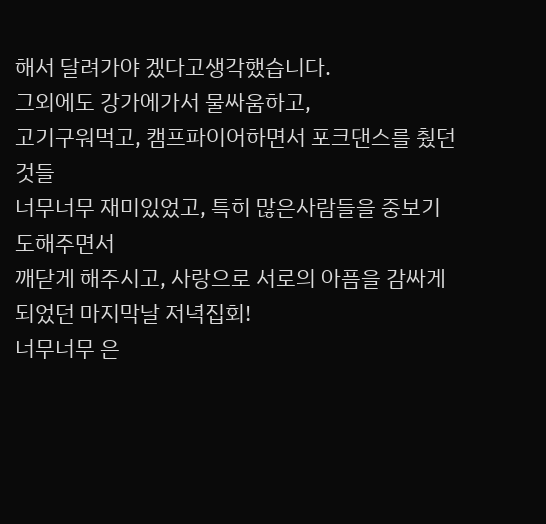해서 달려가야 겠다고생각했습니다.
그외에도 강가에가서 물싸움하고,
고기구워먹고, 캠프파이어하면서 포크댄스를 췄던것들
너무너무 재미있었고, 특히 많은사람들을 중보기도해주면서
깨닫게 해주시고, 사랑으로 서로의 아픔을 감싸게 되었던 마지막날 저녁집회!
너무너무 은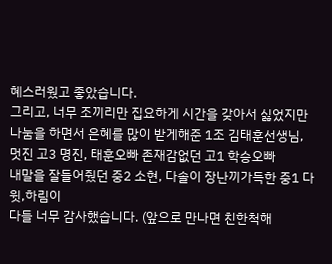혜스러웠고 좋았습니다.
그리고, 너무 조끼리만 집요하게 시간을 갖아서 싫었지만
나눔을 하면서 은혜를 많이 받게해준 1조 김태훈선생님,
멋진 고3 명진, 태훈오빠 존재감없던 고1 학승오빠
내말을 잘들어줬던 중2 소현, 다솔이 장난끼가득한 중1 다윗,하림이
다들 너무 감사했습니다. (앞으로 만나면 친한척해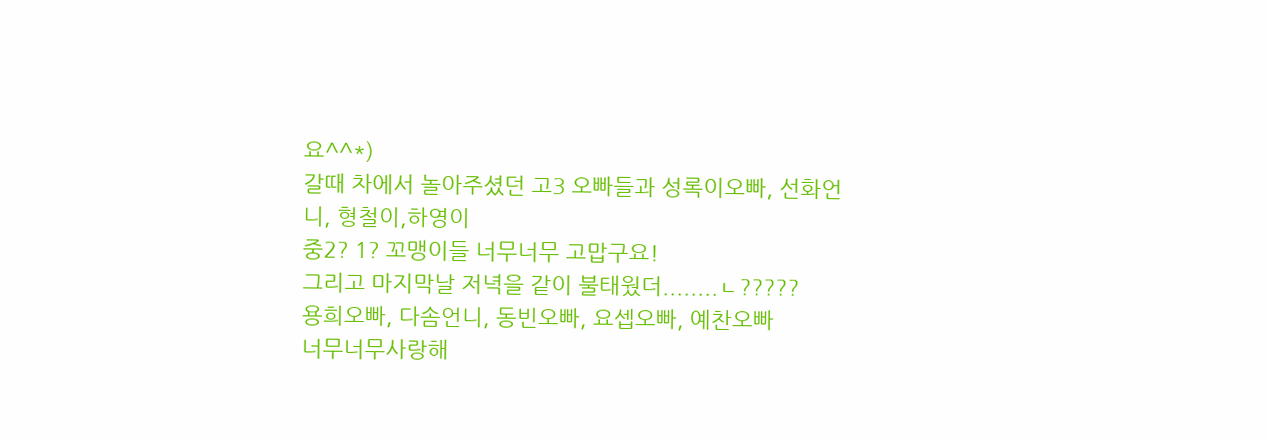요^^*)
갈때 차에서 놀아주셨던 고3 오빠들과 성록이오빠, 선화언니, 형철이,하영이
중2? 1? 꼬맹이들 너무너무 고맙구요!
그리고 마지막날 저녁을 같이 불태웠더........ㄴ?????
용희오빠, 다솜언니, 동빈오빠, 요셉오빠, 예찬오빠
너무너무사랑해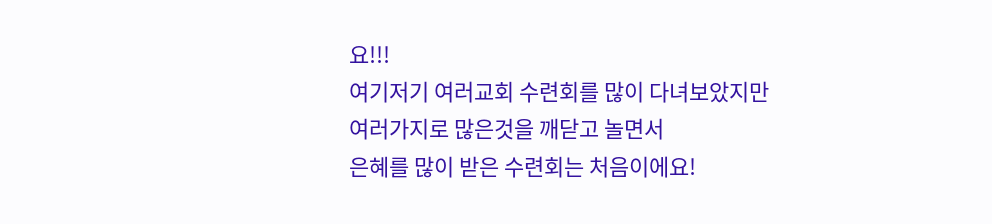요!!!
여기저기 여러교회 수련회를 많이 다녀보았지만
여러가지로 많은것을 깨닫고 놀면서
은혜를 많이 받은 수련회는 처음이에요!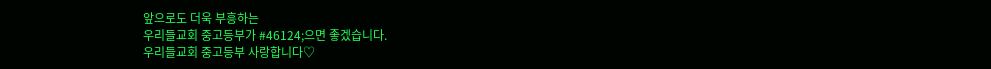앞으로도 더욱 부흥하는
우리들교회 중고등부가 #46124;으면 좋겠습니다.
우리들교회 중고등부 사랑합니다♡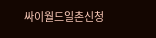싸이월드일촌신청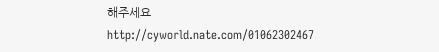해주세요
http://cyworld.nate.com/01062302467